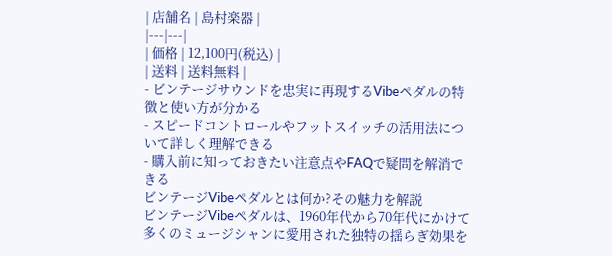| 店舗名 | 島村楽器 |
|---|---|
| 価格 | 12,100円(税込) |
| 送料 | 送料無料 |
- ビンテージサウンドを忠実に再現するVibeペダルの特徴と使い方が分かる
- スピードコントロールやフットスイッチの活用法について詳しく理解できる
- 購入前に知っておきたい注意点やFAQで疑問を解消できる
ビンテージVibeペダルとは何か?その魅力を解説
ビンテージVibeペダルは、1960年代から70年代にかけて多くのミュージシャンに愛用された独特の揺らぎ効果を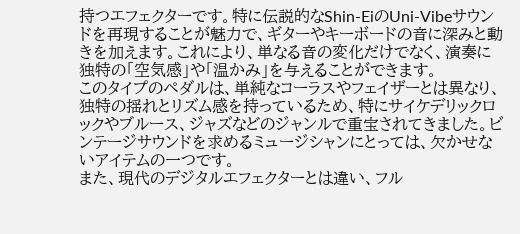持つエフェクターです。特に伝説的なShin-EiのUni-Vibeサウンドを再現することが魅力で、ギターやキーボードの音に深みと動きを加えます。これにより、単なる音の変化だけでなく、演奏に独特の「空気感」や「温かみ」を与えることができます。
このタイプのペダルは、単純なコーラスやフェイザーとは異なり、独特の揺れとリズム感を持っているため、特にサイケデリックロックやブルース、ジャズなどのジャンルで重宝されてきました。ビンテージサウンドを求めるミュージシャンにとっては、欠かせないアイテムの一つです。
また、現代のデジタルエフェクターとは違い、フル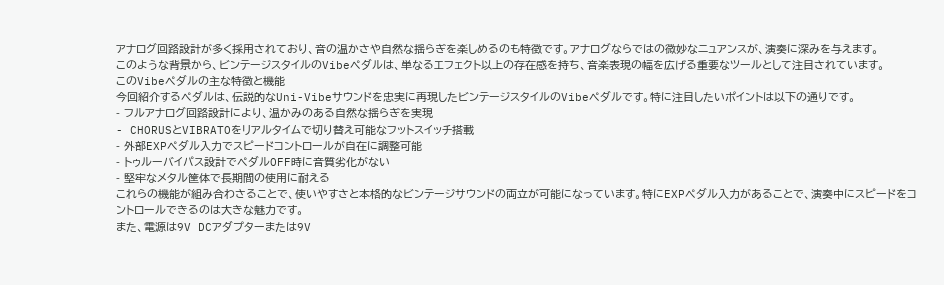アナログ回路設計が多く採用されており、音の温かさや自然な揺らぎを楽しめるのも特徴です。アナログならではの微妙なニュアンスが、演奏に深みを与えます。
このような背景から、ビンテージスタイルのVibeペダルは、単なるエフェクト以上の存在感を持ち、音楽表現の幅を広げる重要なツールとして注目されています。
このVibeペダルの主な特徴と機能
今回紹介するペダルは、伝説的なUni-Vibeサウンドを忠実に再現したビンテージスタイルのVibeペダルです。特に注目したいポイントは以下の通りです。
- フルアナログ回路設計により、温かみのある自然な揺らぎを実現
- CHORUSとVIBRATOをリアルタイムで切り替え可能なフットスイッチ搭載
- 外部EXPペダル入力でスピードコントロールが自在に調整可能
- トゥルーバイパス設計でペダルOFF時に音質劣化がない
- 堅牢なメタル筐体で長期間の使用に耐える
これらの機能が組み合わさることで、使いやすさと本格的なビンテージサウンドの両立が可能になっています。特にEXPペダル入力があることで、演奏中にスピードをコントロールできるのは大きな魅力です。
また、電源は9V DCアダプターまたは9V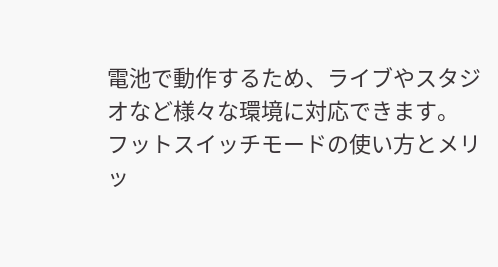電池で動作するため、ライブやスタジオなど様々な環境に対応できます。
フットスイッチモードの使い方とメリッ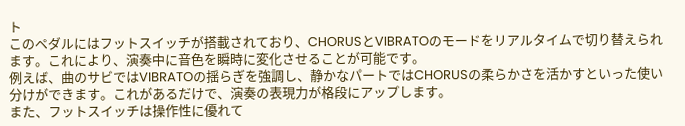ト
このペダルにはフットスイッチが搭載されており、CHORUSとVIBRATOのモードをリアルタイムで切り替えられます。これにより、演奏中に音色を瞬時に変化させることが可能です。
例えば、曲のサビではVIBRATOの揺らぎを強調し、静かなパートではCHORUSの柔らかさを活かすといった使い分けができます。これがあるだけで、演奏の表現力が格段にアップします。
また、フットスイッチは操作性に優れて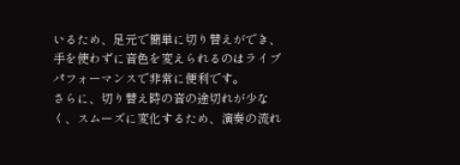いるため、足元で簡単に切り替えができ、手を使わずに音色を変えられるのはライブパフォーマンスで非常に便利です。
さらに、切り替え時の音の途切れが少なく、スムーズに変化するため、演奏の流れ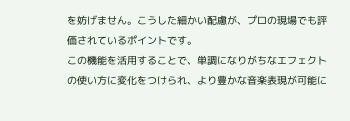を妨げません。こうした細かい配慮が、プロの現場でも評価されているポイントです。
この機能を活用することで、単調になりがちなエフェクトの使い方に変化をつけられ、より豊かな音楽表現が可能に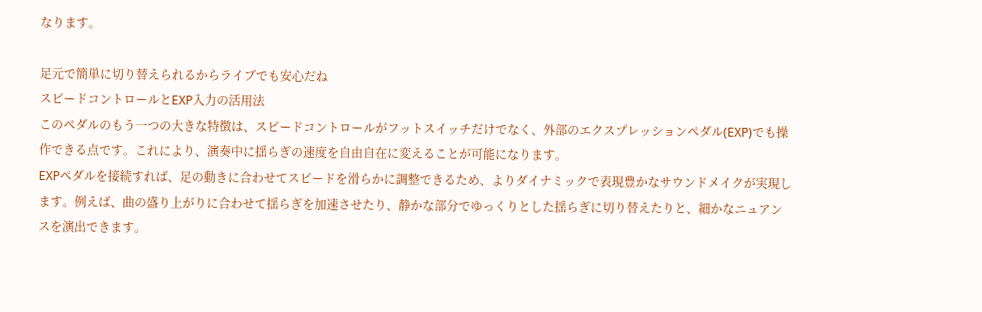なります。

足元で簡単に切り替えられるからライブでも安心だね
スピードコントロールとEXP入力の活用法
このペダルのもう一つの大きな特徴は、スピードコントロールがフットスイッチだけでなく、外部のエクスプレッションペダル(EXP)でも操作できる点です。これにより、演奏中に揺らぎの速度を自由自在に変えることが可能になります。
EXPペダルを接続すれば、足の動きに合わせてスピードを滑らかに調整できるため、よりダイナミックで表現豊かなサウンドメイクが実現します。例えば、曲の盛り上がりに合わせて揺らぎを加速させたり、静かな部分でゆっくりとした揺らぎに切り替えたりと、細かなニュアンスを演出できます。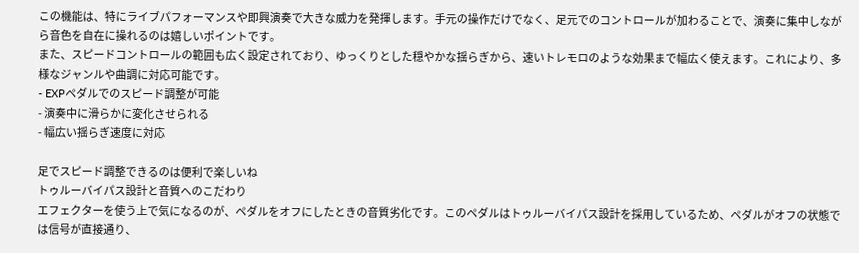この機能は、特にライブパフォーマンスや即興演奏で大きな威力を発揮します。手元の操作だけでなく、足元でのコントロールが加わることで、演奏に集中しながら音色を自在に操れるのは嬉しいポイントです。
また、スピードコントロールの範囲も広く設定されており、ゆっくりとした穏やかな揺らぎから、速いトレモロのような効果まで幅広く使えます。これにより、多様なジャンルや曲調に対応可能です。
- EXPペダルでのスピード調整が可能
- 演奏中に滑らかに変化させられる
- 幅広い揺らぎ速度に対応

足でスピード調整できるのは便利で楽しいね
トゥルーバイパス設計と音質へのこだわり
エフェクターを使う上で気になるのが、ペダルをオフにしたときの音質劣化です。このペダルはトゥルーバイパス設計を採用しているため、ペダルがオフの状態では信号が直接通り、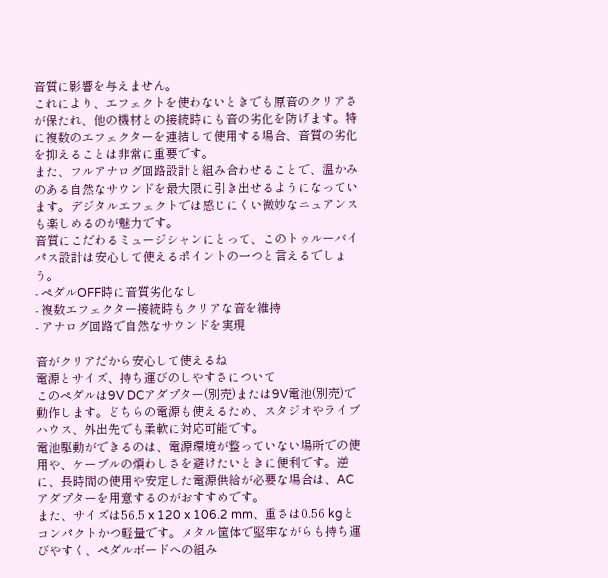音質に影響を与えません。
これにより、エフェクトを使わないときでも原音のクリアさが保たれ、他の機材との接続時にも音の劣化を防げます。特に複数のエフェクターを連結して使用する場合、音質の劣化を抑えることは非常に重要です。
また、フルアナログ回路設計と組み合わせることで、温かみのある自然なサウンドを最大限に引き出せるようになっています。デジタルエフェクトでは感じにくい微妙なニュアンスも楽しめるのが魅力です。
音質にこだわるミュージシャンにとって、このトゥルーバイパス設計は安心して使えるポイントの一つと言えるでしょう。
- ペダルOFF時に音質劣化なし
- 複数エフェクター接続時もクリアな音を維持
- アナログ回路で自然なサウンドを実現

音がクリアだから安心して使えるね
電源とサイズ、持ち運びのしやすさについて
このペダルは9V DCアダプター(別売)または9V電池(別売)で動作します。どちらの電源も使えるため、スタジオやライブハウス、外出先でも柔軟に対応可能です。
電池駆動ができるのは、電源環境が整っていない場所での使用や、ケーブルの煩わしさを避けたいときに便利です。逆に、長時間の使用や安定した電源供給が必要な場合は、ACアダプターを用意するのがおすすめです。
また、サイズは56.5 x 120 x 106.2 mm、重さは0.56 kgとコンパクトかつ軽量です。メタル筐体で堅牢ながらも持ち運びやすく、ペダルボードへの組み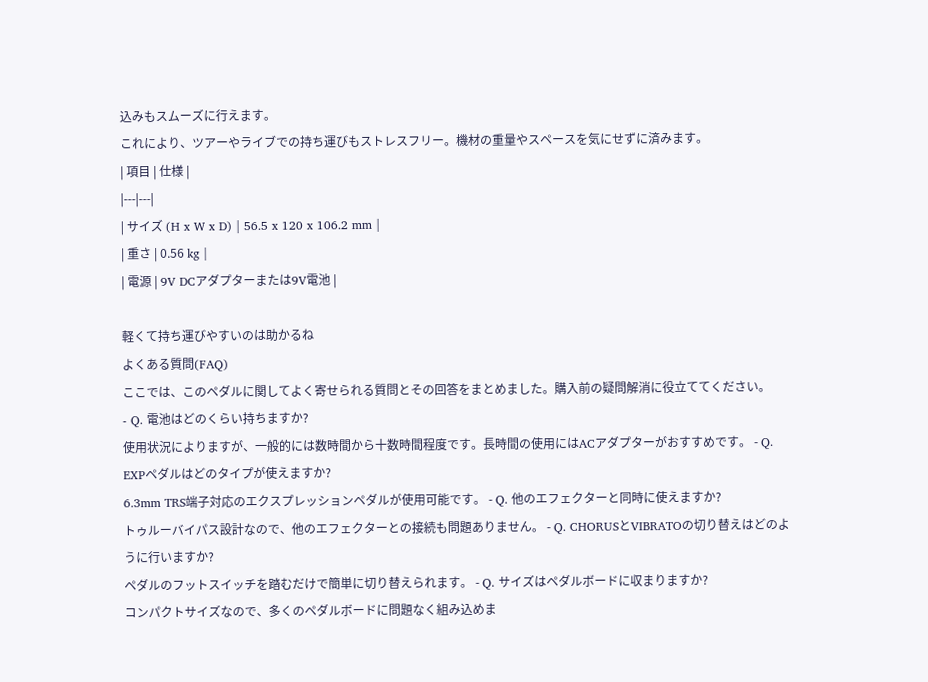込みもスムーズに行えます。
これにより、ツアーやライブでの持ち運びもストレスフリー。機材の重量やスペースを気にせずに済みます。
| 項目 | 仕様 |
|---|---|
| サイズ (H x W x D) | 56.5 x 120 x 106.2 mm |
| 重さ | 0.56 kg |
| 電源 | 9V DCアダプターまたは9V電池 |

軽くて持ち運びやすいのは助かるね
よくある質問(FAQ)
ここでは、このペダルに関してよく寄せられる質問とその回答をまとめました。購入前の疑問解消に役立ててください。
- Q. 電池はどのくらい持ちますか?
使用状況によりますが、一般的には数時間から十数時間程度です。長時間の使用にはACアダプターがおすすめです。 - Q. EXPペダルはどのタイプが使えますか?
6.3mm TRS端子対応のエクスプレッションペダルが使用可能です。 - Q. 他のエフェクターと同時に使えますか?
トゥルーバイパス設計なので、他のエフェクターとの接続も問題ありません。 - Q. CHORUSとVIBRATOの切り替えはどのように行いますか?
ペダルのフットスイッチを踏むだけで簡単に切り替えられます。 - Q. サイズはペダルボードに収まりますか?
コンパクトサイズなので、多くのペダルボードに問題なく組み込めま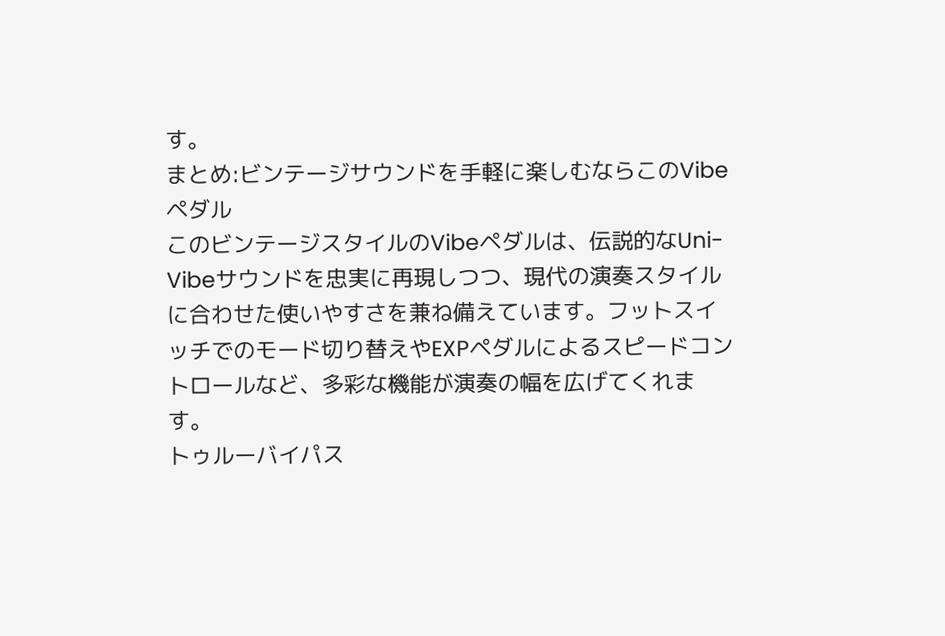す。
まとめ:ビンテージサウンドを手軽に楽しむならこのVibeペダル
このビンテージスタイルのVibeペダルは、伝説的なUni-Vibeサウンドを忠実に再現しつつ、現代の演奏スタイルに合わせた使いやすさを兼ね備えています。フットスイッチでのモード切り替えやEXPペダルによるスピードコントロールなど、多彩な機能が演奏の幅を広げてくれます。
トゥルーバイパス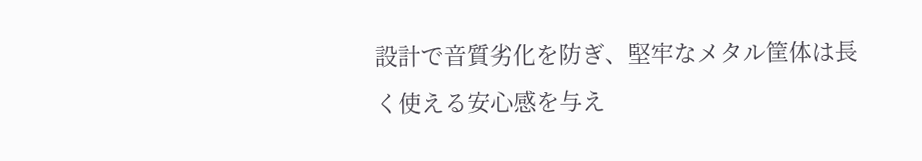設計で音質劣化を防ぎ、堅牢なメタル筐体は長く使える安心感を与え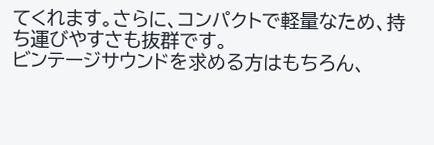てくれます。さらに、コンパクトで軽量なため、持ち運びやすさも抜群です。
ビンテージサウンドを求める方はもちろん、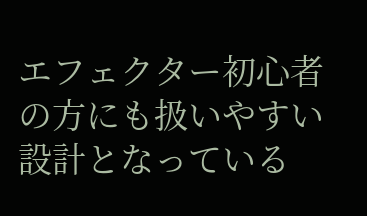エフェクター初心者の方にも扱いやすい設計となっている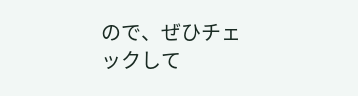ので、ぜひチェックして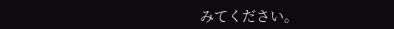みてください。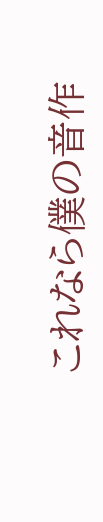これなら僕の音作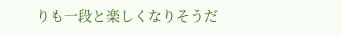りも一段と楽しくなりそうだ